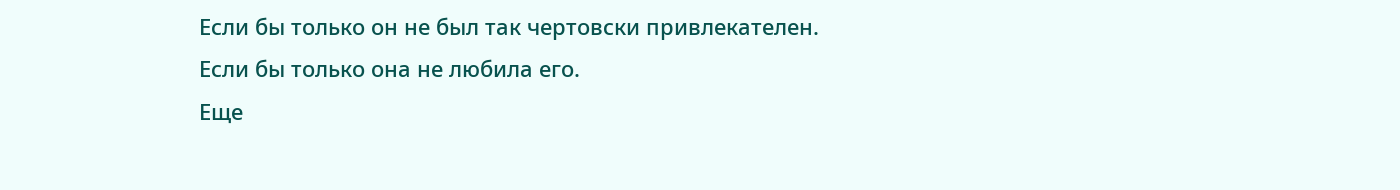Если бы только он не был так чертовски привлекателен.
Если бы только она не любила его.
Еще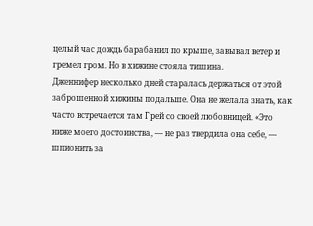целый час дождь барабанил по крыше, завывал ветер и гремел гром. Но в хижине стояла тишина.
Дженнифер несколько дней старалась держаться от этой заброшенной хижины подальше. Она не желала знать, как часто встречается там Грей со своей любовницей. «Это ниже моего достоинства, — не раз твердила она себе, — шпионить за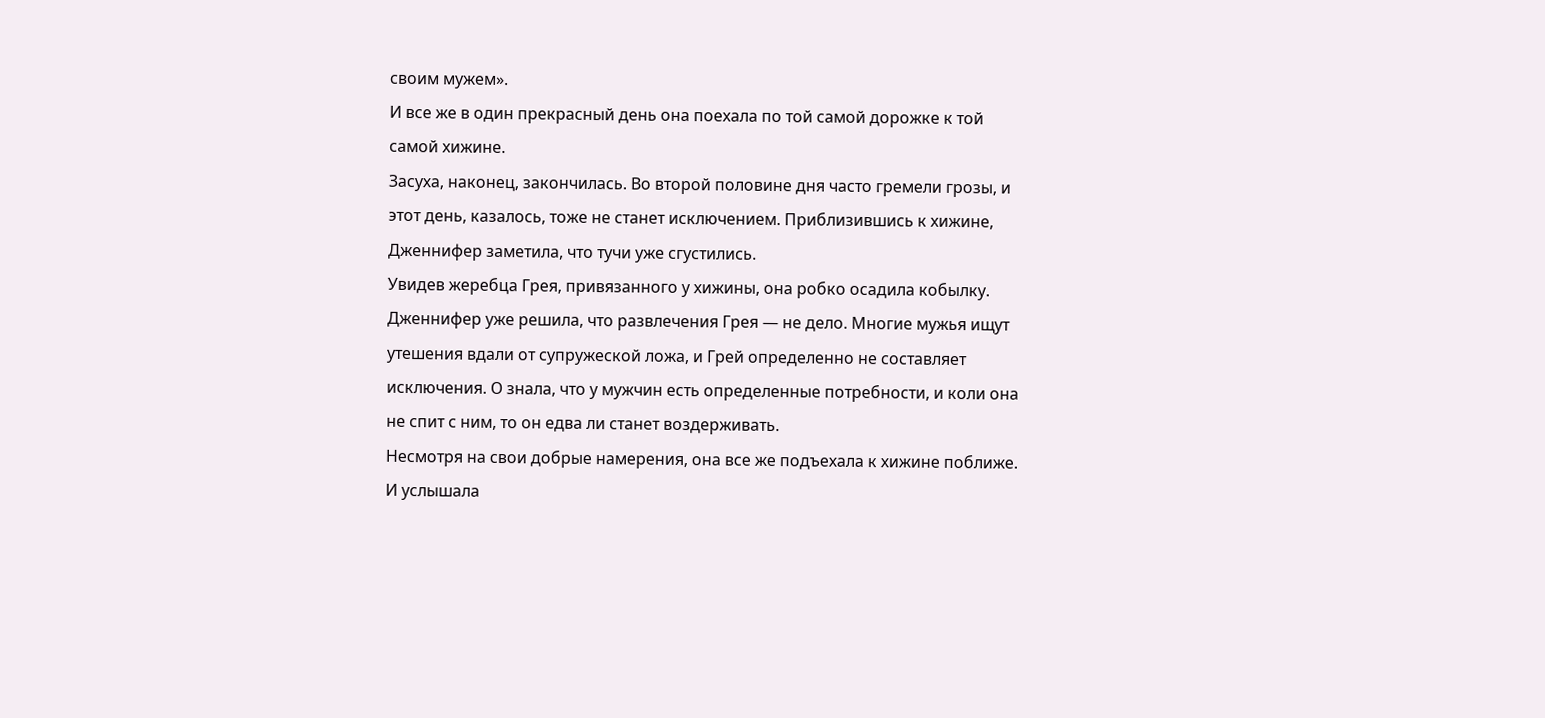своим мужем».
И все же в один прекрасный день она поехала по той самой дорожке к той самой хижине.
Засуха, наконец, закончилась. Во второй половине дня часто гремели грозы, и этот день, казалось, тоже не станет исключением. Приблизившись к хижине, Дженнифер заметила, что тучи уже сгустились.
Увидев жеребца Грея, привязанного у хижины, она робко осадила кобылку.
Дженнифер уже решила, что развлечения Грея — не дело. Многие мужья ищут утешения вдали от супружеской ложа, и Грей определенно не составляет исключения. О знала, что у мужчин есть определенные потребности, и коли она не спит с ним, то он едва ли станет воздерживать.
Несмотря на свои добрые намерения, она все же подъехала к хижине поближе. И услышала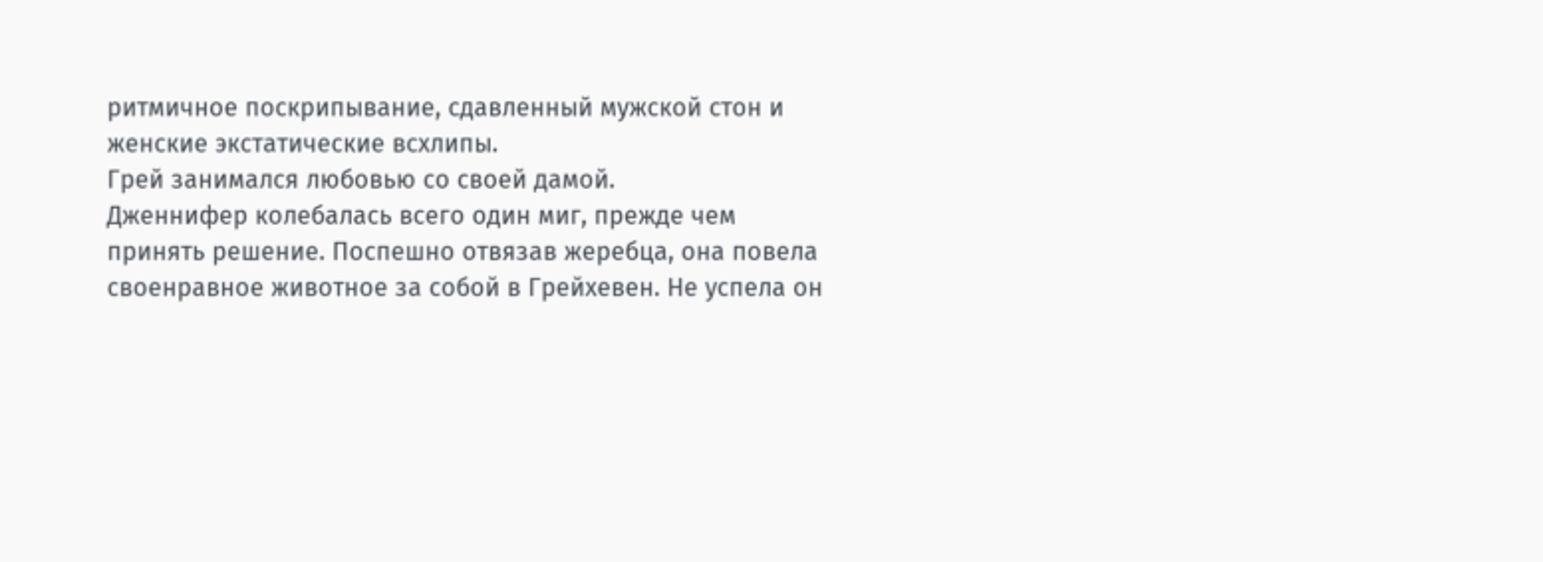ритмичное поскрипывание, сдавленный мужской стон и женские экстатические всхлипы.
Грей занимался любовью со своей дамой.
Дженнифер колебалась всего один миг, прежде чем принять решение. Поспешно отвязав жеребца, она повела своенравное животное за собой в Грейхевен. Не успела он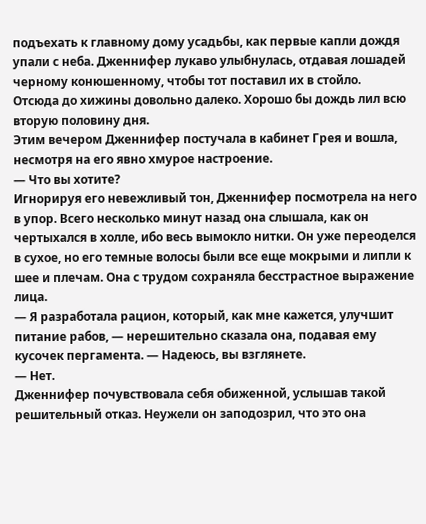подъехать к главному дому усадьбы, как первые капли дождя упали с неба. Дженнифер лукаво улыбнулась, отдавая лошадей черному конюшенному, чтобы тот поставил их в стойло.
Отсюда до хижины довольно далеко. Хорошо бы дождь лил всю вторую половину дня.
Этим вечером Дженнифер постучала в кабинет Грея и вошла, несмотря на его явно хмурое настроение.
— Что вы хотите?
Игнорируя его невежливый тон, Дженнифер посмотрела на него в упор. Всего несколько минут назад она слышала, как он чертыхался в холле, ибо весь вымокло нитки. Он уже переоделся в сухое, но его темные волосы были все еще мокрыми и липли к шее и плечам. Она с трудом сохраняла бесстрастное выражение лица.
— Я разработала рацион, который, как мне кажется, улучшит питание рабов, — нерешительно сказала она, подавая ему кусочек пергамента. — Надеюсь, вы взглянете.
— Нет.
Дженнифер почувствовала себя обиженной, услышав такой решительный отказ. Неужели он заподозрил, что это она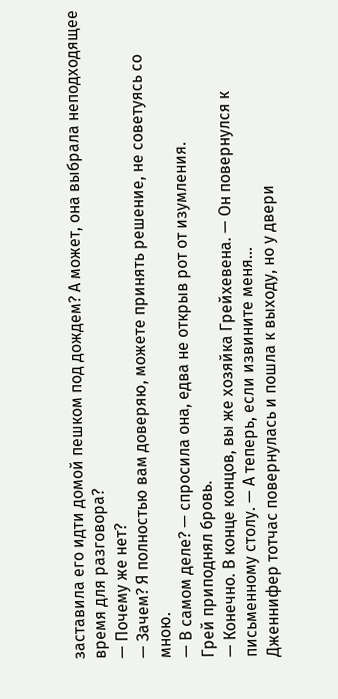заставила его идти домой пешком под дождем? А может, она выбрала неподходящее время для разговора?
— Почему же нет?
— Зачем? Я полностью вам доверяю, можете принять решение, не советуясь со мною.
— В самом деле? — спросила она, едва не открыв рот от изумления.
Грей приподнял бровь.
— Конечно. В конце концов, вы же хозяйка Грейхевена. — Он повернулся к письменному столу. — А теперь, если извините меня…
Дженнифер тотчас повернулась и пошла к выходу, но у двери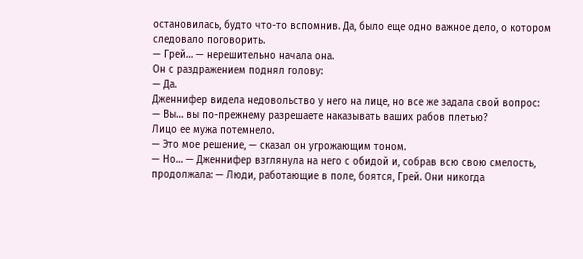остановилась, будто что-то вспомнив. Да, было еще одно важное дело, о котором следовало поговорить.
— Грей… — нерешительно начала она.
Он с раздражением поднял голову:
— Да.
Дженнифер видела недовольство у него на лице, но все же задала свой вопрос:
— Вы… вы по-прежнему разрешаете наказывать ваших рабов плетью?
Лицо ее мужа потемнело.
— Это мое решение, — сказал он угрожающим тоном.
— Но… — Дженнифер взглянула на него с обидой и, собрав всю свою смелость, продолжала: — Люди, работающие в поле, боятся, Грей. Они никогда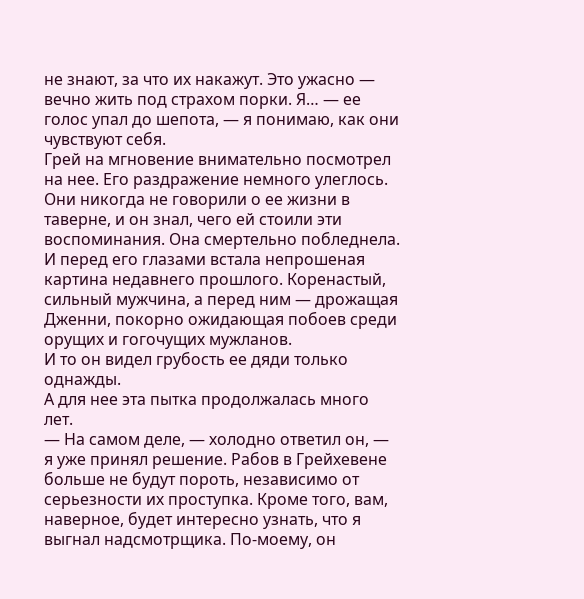не знают, за что их накажут. Это ужасно — вечно жить под страхом порки. Я… — ее голос упал до шепота, — я понимаю, как они чувствуют себя.
Грей на мгновение внимательно посмотрел на нее. Его раздражение немного улеглось. Они никогда не говорили о ее жизни в таверне, и он знал, чего ей стоили эти воспоминания. Она смертельно побледнела.
И перед его глазами встала непрошеная картина недавнего прошлого. Коренастый, сильный мужчина, а перед ним — дрожащая Дженни, покорно ожидающая побоев среди орущих и гогочущих мужланов.
И то он видел грубость ее дяди только однажды.
А для нее эта пытка продолжалась много лет.
— На самом деле, — холодно ответил он, — я уже принял решение. Рабов в Грейхевене больше не будут пороть, независимо от серьезности их проступка. Кроме того, вам, наверное, будет интересно узнать, что я выгнал надсмотрщика. По-моему, он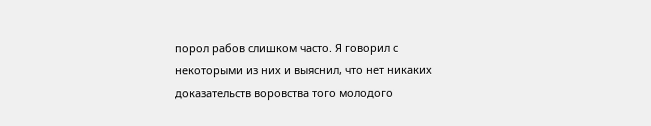порол рабов слишком часто. Я говорил с некоторыми из них и выяснил, что нет никаких доказательств воровства того молодого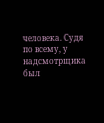человека. Судя по всему, у надсмотрщика был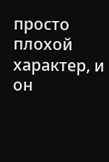просто плохой характер, и он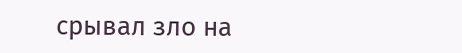срывал зло на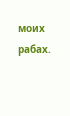моих рабах.